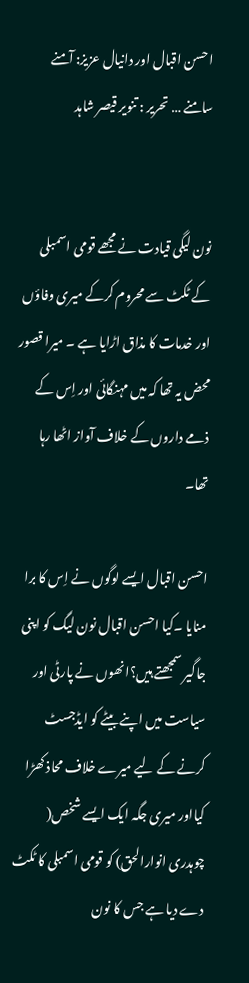احسن اقبال اور دانیال عزیز: آمنے سامنے … تحریر : تنویر قیصر شاہد


نون لیگی قیادت نے مجھے قومی اسمبلی کے ٹکٹ سے محروم کرکے میری وفاؤں اور خدمات کا مذاق اڑایا ہے ۔ میرا قصور محض یہ تھا کہ میں مہنگائی اور اِس کے ذمے داروں کے خلاف آواز اٹھا رہا تھا۔

احسن اقبال ایسے لوگوں نے اِس کا برا منایا ۔کیا احسن اقبال نون لیگ کو اپنی جاگیر سمجھتے ہیں؟انھوں نے پارٹی اور سیاست میں اپنے بیٹے کو ایڈجسٹ کرنے کے لیے میرے خلاف محاذ کھڑا کیااور میری جگہ ایک ایسے شخص( چوہدری انوارالحق) کو قومی اسمبلی کا ٹکٹ دے دیا ہے جس کا نون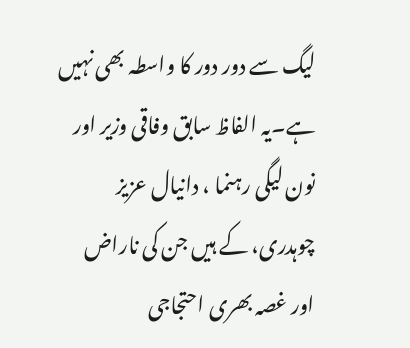لیگ سے دور دور کا واسطہ بھی نہیں ہے۔یہ الفاظ سابق وفاقی وزیر اور نون لیگی رہنما ، دانیال عزیز چوہدری، کے ہیں جن کی ناراض اور غصہ بھری احتجاجی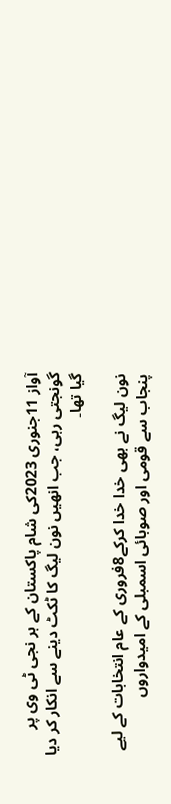آواز 11جنوری 2023کی شام پاکستان کے ہر نجی ٹی وی پر گونجتی رہی، جب انھیں نون لیگ کا ٹکٹ دینے سے انکار کر دیا گیا تھا۔

نون لیگ نے بھی خدا خدا کرکے8فروری کے عام انتخابات کے لیے پنجاب سے قومی اور صوبائی اسمبلی کے امیدواروں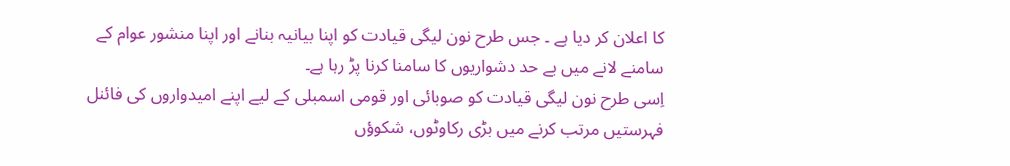کا اعلان کر دیا ہے ۔ جس طرح نون لیگی قیادت کو اپنا بیانیہ بنانے اور اپنا منشور عوام کے سامنے لانے میں بے حد دشواریوں کا سامنا کرنا پڑ رہا ہے۔
اِسی طرح نون لیگی قیادت کو صوبائی اور قومی اسمبلی کے لیے اپنے امیدواروں کی فائنل فہرستیں مرتب کرنے میں بڑی رکاوٹوں، شکوؤں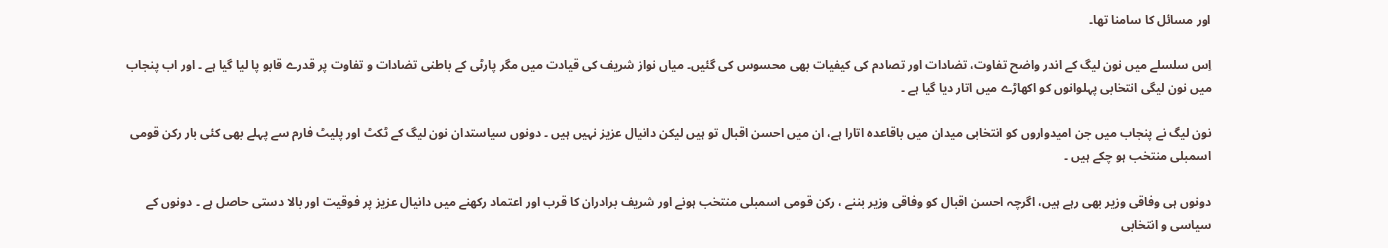اور مسائل کا سامنا تھا۔

اِس سلسلے میں نون لیگ کے اندر واضح تفاوت، تضادات اور تصادم کی کیفیات بھی محسوس کی گئیں۔ میاں نواز شریف کی قیادت میں مگر پارٹی کے باطنی تضادات و تفاوت پر قدرے قابو پا لیا گیا ہے ۔ اور اب پنجاب میں نون لیگی انتخابی پہلوانوں کو اکھاڑے میں اتار دیا گیا ہے ۔

نون لیگ نے پنجاب میں جن امیدواروں کو انتخابی میدان میں باقاعدہ اتارا ہے، ان میں احسن اقبال تو ہیں لیکن دانیال عزیز نہیں ہیں ۔ دونوں سیاستدان نون لیگ کے ٹکٹ اور پلیٹ فارم سے پہلے بھی کئی بار رکن قومی اسمبلی منتخب ہو چکے ہیں ۔

دونوں ہی وفاقی وزیر بھی رہے ہیں، اگرچہ احسن اقبال کو وفاقی وزیر بننے ، رکن قومی اسمبلی منتخب ہونے اور شریف برادران کا قرب اور اعتماد رکھنے میں دانیال عزیز پر فوقیت اور بالا دستی حاصل ہے ۔ دونوں کے سیاسی و انتخابی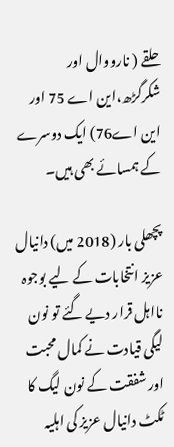حلقے ( نارووال اور شکرگڑھ،این اے 75 اور این اے76) ایک دوسرے کے ہمسائے بھی ہیں۔

پچھلی بار (2018 میں) دانیال عزیز انتخابات کے لیے بوجوہ نااہل قرار دیے گئے تو نون لیگی قیادت نے کمال محبت اور شفقت کے نون لیگ کا ٹکٹ دانیال عزیز کی اہلیہ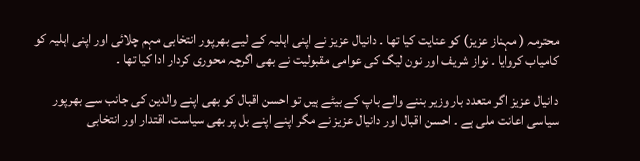محترمہ ( مہناز عزیز) کو عنایت کیا تھا ۔ دانیال عزیز نے اپنی اہلیہ کے لیے بھرپور انتخابی مہم چلائی اور اپنی اہلیہ کو کامیاب کروایا ۔ نواز شریف اور نون لیگ کی عوامی مقبولیت نے بھی اگرچہ محوری کردار ادا کیا تھا ۔

دانیال عزیز اگر متعدد بار وزیر بننے والے باپ کے بیٹے ہیں تو احسن اقبال کو بھی اپنے والدین کی جانب سے بھرپور سیاسی اعانت ملی ہے ۔ احسن اقبال اور دانیال عزیز نے مگر اپنے اپنے بل پر بھی سیاست، اقتدار اور انتخابی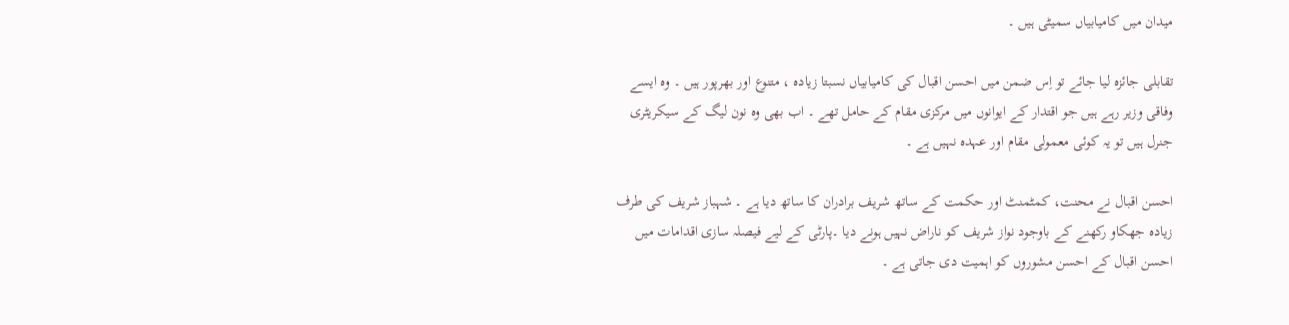میدان میں کامیابیاں سمیٹی ہیں ۔

تقابلی جائزہ لیا جائے تو اِس ضمن میں احسن اقبال کی کامیابیاں نسبتا زیادہ ، متنوع اور بھرپور ہیں ۔ وہ ایسے وفاقی وزیر رہے ہیں جو اقتدار کے ایوانوں میں مرکزی مقام کے حامل تھے ۔ اب بھی وہ نون لیگ کے سیکریٹری جنرل ہیں تو یہ کوئی معمولی مقام اور عہدہ نہیں ہے ۔

احسن اقبال نے محنت، کمٹمنٹ اور حکمت کے ساتھ شریف برادران کا ساتھ دیا ہے ۔ شہباز شریف کی طرف زیادہ جھکاو رکھنے کے باوجود نواز شریف کو ناراض نہیں ہونے دیا ۔پارٹی کے لیے فیصلہ سازی اقدامات میں احسن اقبال کے احسن مشوروں کو اہمیت دی جاتی ہے ۔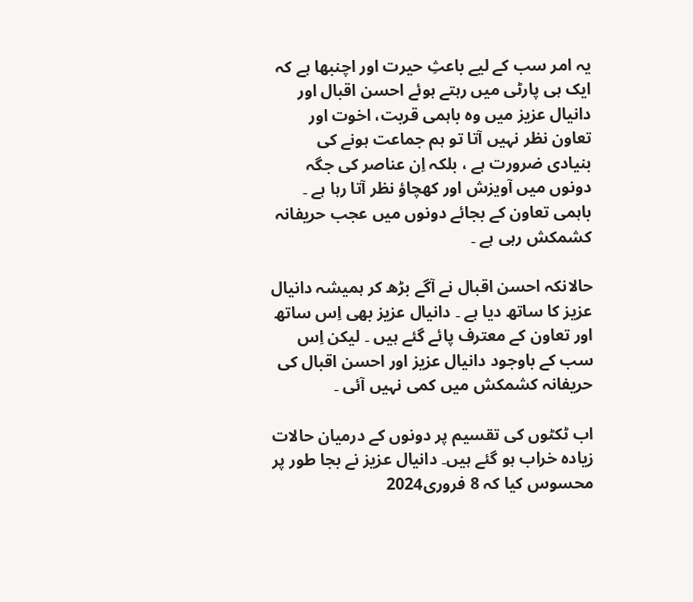یہ امر سب کے لیے باعثِ حیرت اور اچنبھا ہے کہ ایک ہی پارٹی میں رہتے ہوئے احسن اقبال اور دانیال عزیز میں وہ باہمی قربت، اخوت اور تعاون نظر نہیں آتا تو ہم جماعت ہونے کی بنیادی ضرورت ہے ، بلکہ اِن عناصر کی جگہ دونوں میں آویزش اور کھچاؤ نظر آتا رہا ہے ۔ باہمی تعاون کے بجائے دونوں میں عجب حریفانہ کشمکش رہی ہے ۔

حالانکہ احسن اقبال نے آگے بڑھ کر ہمیشہ دانیال عزیز کا ساتھ دیا ہے ۔ دانیال عزیز بھی اِس ساتھ اور تعاون کے معترف پائے گئے ہیں ۔ لیکن اِس سب کے باوجود دانیال عزیز اور احسن اقبال کی حریفانہ کشمکش میں کمی نہیں آئی ۔

اب ٹکٹوں کی تقسیم پر دونوں کے درمیان حالات زیادہ خراب ہو گئے ہیں۔ دانیال عزیز نے بجا طور پر محسوس کیا کہ 8 فروری2024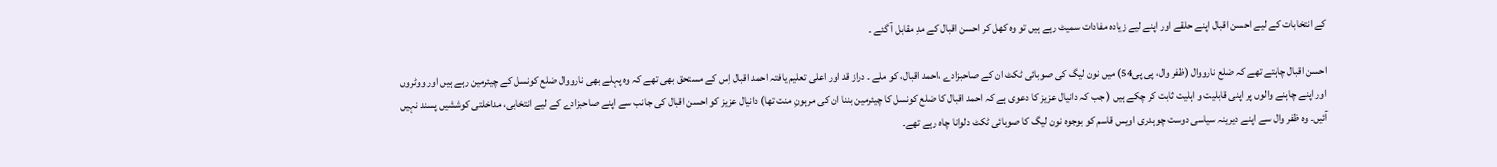کے انتخابات کے لیے احسن اقبال اپنے حلقے اور اپنے لیے زیادہ مفادات سمیٹ رہے ہیں تو وہ کھل کر احسن اقبال کے مدِ مقابل آ گئے ۔

احسن اقبال چاہتے تھے کہ ضلع نارووال (ظفر وال، پی پی54) میں نون لیگ کی صوبائی ٹکٹ ان کے صاحبزادے ،احمد اقبال، کو ملے ۔ دراز قد اور اعلی تعلیم یافتہ احمد اقبال اِس کے مستحق بھی تھے کہ وہ پہلے بھی نارووال ضلع کونسل کے چیئرمین رہے ہیں اور ووٹروں اور اپنے چاہنے والوں پر اپنی قابلیت و اہلیت ثابت کر چکے ہیں ( جب کہ دانیال عزیز کا دعوی ہے کہ احمد اقبال کا ضلع کونسل کا چیئرمین بننا ان کی مرہونِ منت تھا) دانیال عزیز کو احسن اقبال کی جانب سے اپنے صاحبزادے کے لیے انتخابی، مداخلتی کوششیں پسند نہیں آئیں۔ وہ ظفر وال سے اپنے دیرینہ سیاسی دوست چوہدری اویس قاسم کو بوجوہ نون لیگ کا صوبائی ٹکٹ دلوانا چاہ رہے تھے۔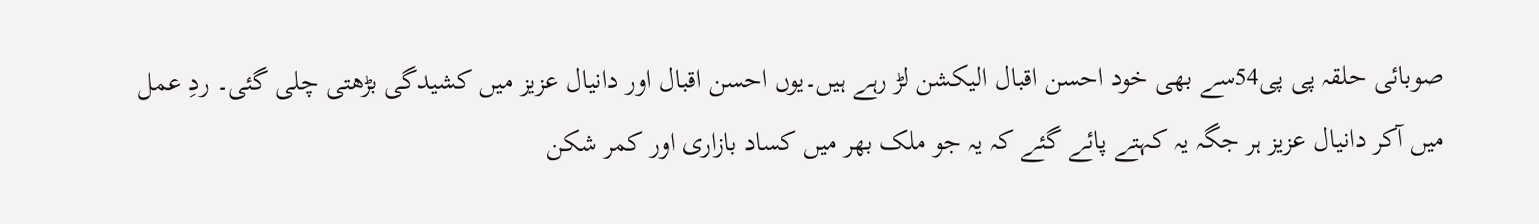صوبائی حلقہ پی پی54سے بھی خود احسن اقبال الیکشن لڑ رہے ہیں۔یوں احسن اقبال اور دانیال عزیز میں کشیدگی بڑھتی چلی گئی۔ ردِ عمل میں آکر دانیال عزیز ہر جگہ یہ کہتے پائے گئے کہ یہ جو ملک بھر میں کساد بازاری اور کمر شکن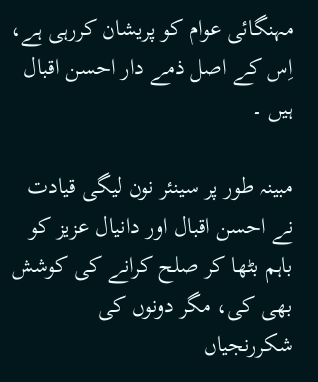مہنگائی عوام کو پریشان کررہی ہے، اِس کے اصل ذمے دار احسن اقبال ہیں ۔

مبینہ طور پر سینئر نون لیگی قیادت نے احسن اقبال اور دانیال عزیز کو باہم بٹھا کر صلح کرانے کی کوشش بھی کی، مگر دونوں کی شکررنجیاں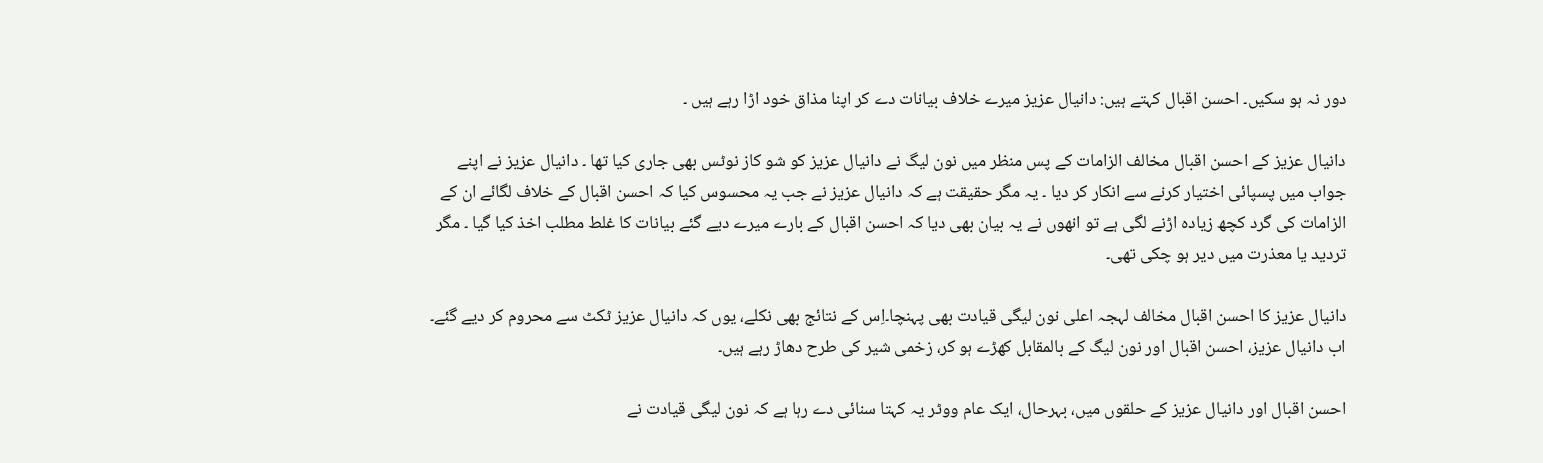دور نہ ہو سکیں۔ احسن اقبال کہتے ہیں: دانیال عزیز میرے خلاف بیانات دے کر اپنا مذاق خود اڑا رہے ہیں ۔

دانیال عزیز کے احسن اقبال مخالف الزامات کے پس منظر میں نون لیگ نے دانیال عزیز کو شو کاز نوٹس بھی جاری کیا تھا ۔ دانیال عزیز نے اپنے جواب میں پسپائی اختیار کرنے سے انکار کر دیا ۔ یہ مگر حقیقت ہے کہ دانیال عزیز نے جب یہ محسوس کیا کہ احسن اقبال کے خلاف لگائے ان کے الزامات کی گرد کچھ زیادہ اڑنے لگی ہے تو انھوں نے یہ بیان بھی دیا کہ احسن اقبال کے بارے میرے دیے گئے بیانات کا غلط مطلب اخذ کیا گیا ۔ مگر تردید یا معذرت میں دیر ہو چکی تھی۔

دانیال عزیز کا احسن اقبال مخالف لہجہ اعلی نون لیگی قیادت بھی پہنچا۔اِس کے نتائج بھی نکلے، یوں کہ دانیال عزیز ٹکٹ سے محروم کر دیے گئے۔ اب دانیال عزیز، احسن اقبال اور نون لیگ کے بالمقابل کھڑے ہو کر، زخمی شیر کی طرح دھاڑ رہے ہیں۔

احسن اقبال اور دانیال عزیز کے حلقوں میں، بہرحال، ایک عام ووٹر یہ کہتا سنائی دے رہا ہے کہ نون لیگی قیادت نے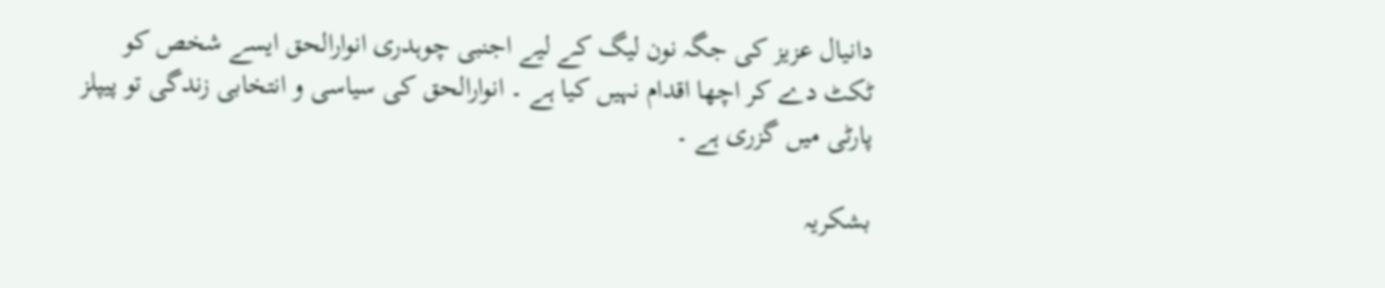دانیال عزیز کی جگہ نون لیگ کے لیے اجنبی چوہدری انوارالحق ایسے شخص کو ٹکٹ دے کر اچھا اقدام نہیں کیا ہے ۔ انوارالحق کی سیاسی و انتخابی زندگی تو پیپلز پارٹی میں گزری ہے ۔

بشکریہ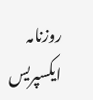روزنامہ ایکسپریس